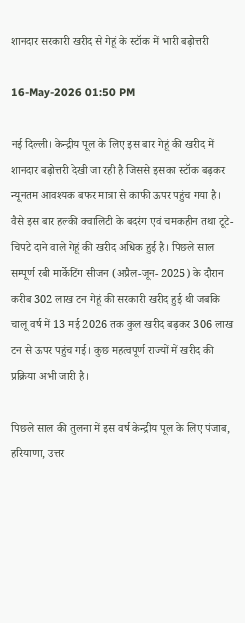शानदार सरकारी खरीद से गेहूं के स्टॉक में भारी बढ़ोत्तरी

16-May-2026 01:50 PM

नई दिल्ली। केन्द्रीय पूल के लिए इस बार गेहूं की खरीद में शानदार बढ़ोत्तरी देखी जा रही है जिससे इसका स्टॉक बढ़कर न्यूनतम आवश्यक बफर मात्रा से काफी ऊपर पहुंच गया है। वैसे इस बार हल्की क्वालिटी के बदरंग एवं चमकहीन तथा टूटे-चिपटे दाने वाले गेहूं की खरीद अधिक हुई है। पिछले साल सम्पूर्ण रबी मार्केटिंग सीजन (अप्रैल-जून- 2025) के दौरान करीब 302 लाख टन गेहूं की सरकारी खरीद हुई थी जबकि चालू वर्ष में 13 मई 2026 तक कुल खरीद बढ़कर 306 लाख टन से ऊपर पहुंच गई। कुछ महत्वपूर्ण राज्यों में खरीद की प्रक्रिया अभी जारी है।

पिछले साल की तुलना में इस वर्ष केन्द्रीय पूल के लिए पंजाब, हरियाणा, उत्तर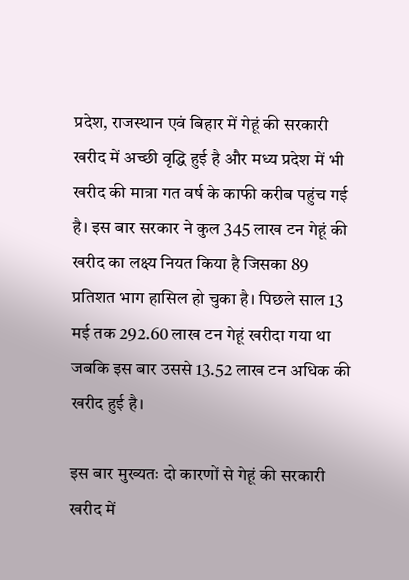प्रदेश, राजस्थान एवं बिहार में गेहूं की सरकारी खरीद में अच्छी वृद्धि हुई है और मध्य प्रदेश में भी खरीद की मात्रा गत वर्ष के काफी करीब पहुंच गई है। इस बार सरकार ने कुल 345 लाख टन गेहूं की खरीद का लक्ष्य नियत किया है जिसका 89 प्रतिशत भाग हासिल हो चुका है। पिछले साल 13 मई तक 292.60 लाख टन गेहूं खरीदा गया था जबकि इस बार उससे 13.52 लाख टन अधिक की खरीद हुई है।

इस बार मुख्यतः दो कारणों से गेहूं की सरकारी खरीद में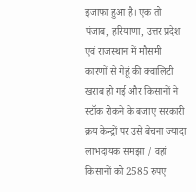इजाफा हुआ है। एक तो पंजाब, हरियाणा, उत्तर प्रदेश एवं राजस्थान में मौसमी कारणों से गेहूं की क्वालिटी खराब हो गई और किसानों ने स्टॉक रोकने के बजाए सरकारी क्रय केन्द्रों पर उसे बेचना ज्यादा लाभदायक समझा / वहां किसानों को 2585 रुपए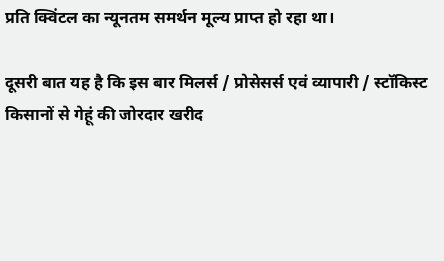प्रति क्विंटल का न्यूनतम समर्थन मूल्य प्राप्त हो रहा था।

दूसरी बात यह है कि इस बार मिलर्स / प्रोसेसर्स एवं व्यापारी / स्टॉकिस्ट किसानों से गेहूं की जोरदार खरीद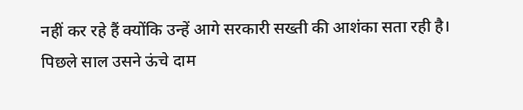नहीं कर रहे हैं क्योंकि उन्हें आगे सरकारी सख्ती की आशंका सता रही है। पिछले साल उसने ऊंचे दाम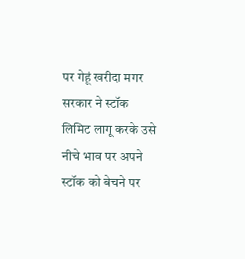पर गेहूं खरीदा मगर सरकार ने स्टॉक लिमिट लागू करके उसे नीचे भाव पर अपने स्टॉक को बेचने पर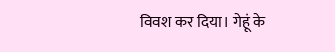विवश कर दिया। गेहूं के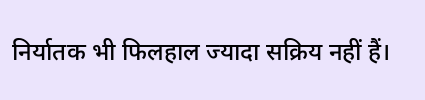निर्यातक भी फिलहाल ज्यादा सक्रिय नहीं हैं।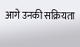आगे उनकी सक्रियता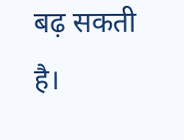बढ़ सकती है।